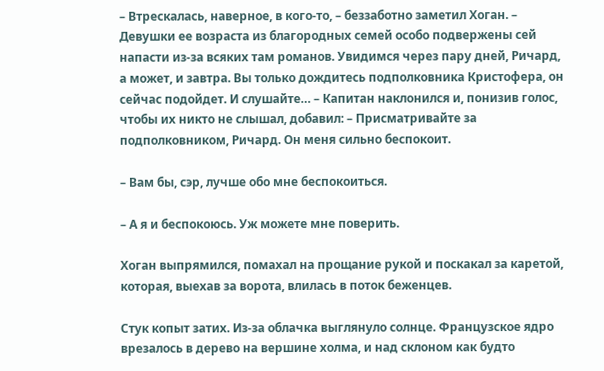– Втрескалась, наверное, в кого-то, – беззаботно заметил Хоган. – Девушки ее возраста из благородных семей особо подвержены сей напасти из-за всяких там романов. Увидимся через пару дней, Ричард, а может, и завтра. Вы только дождитесь подполковника Кристофера, он сейчас подойдет. И слушайте… – Капитан наклонился и, понизив голос, чтобы их никто не слышал, добавил: – Присматривайте за подполковником, Ричард. Он меня сильно беспокоит.

– Вам бы, сэр, лучше обо мне беспокоиться.

– А я и беспокоюсь. Уж можете мне поверить.

Хоган выпрямился, помахал на прощание рукой и поскакал за каретой, которая, выехав за ворота, влилась в поток беженцев.

Стук копыт затих. Из-за облачка выглянуло солнце. Французское ядро врезалось в дерево на вершине холма, и над склоном как будто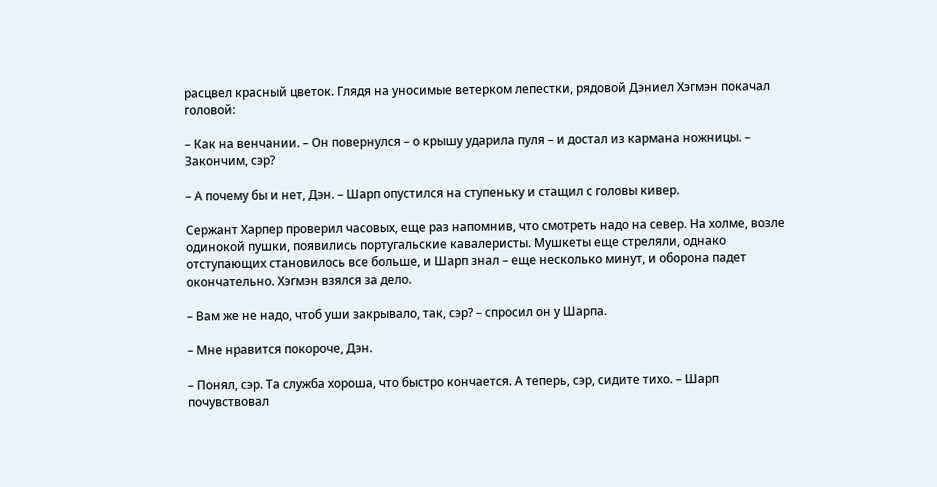расцвел красный цветок. Глядя на уносимые ветерком лепестки, рядовой Дэниел Хэгмэн покачал головой:

– Как на венчании. – Он повернулся – о крышу ударила пуля – и достал из кармана ножницы. – Закончим, сэр?

– А почему бы и нет, Дэн. – Шарп опустился на ступеньку и стащил с головы кивер.

Сержант Харпер проверил часовых, еще раз напомнив, что смотреть надо на север. На холме, возле одинокой пушки, появились португальские кавалеристы. Мушкеты еще стреляли, однако отступающих становилось все больше, и Шарп знал – еще несколько минут, и оборона падет окончательно. Хэгмэн взялся за дело.

– Вам же не надо, чтоб уши закрывало, так, сэр? – спросил он у Шарпа.

– Мне нравится покороче, Дэн.

– Понял, сэр. Та служба хороша, что быстро кончается. А теперь, сэр, сидите тихо. – Шарп почувствовал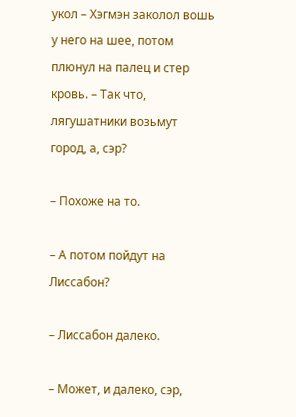укол – Хэгмэн заколол вошь у него на шее, потом плюнул на палец и стер кровь. – Так что, лягушатники возьмут город, а, сэр?

– Похоже на то.

– А потом пойдут на Лиссабон?

– Лиссабон далеко.

– Может, и далеко, сэр,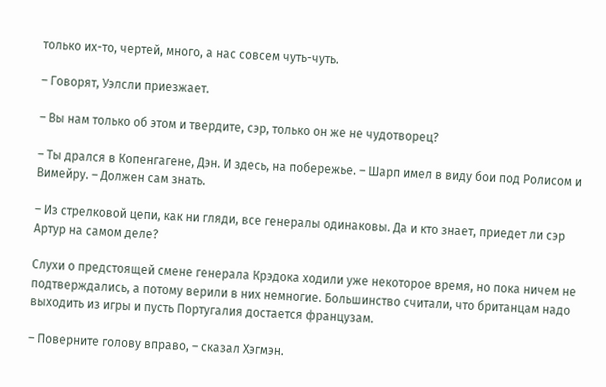только их-то, чертей, много, а нас совсем чуть-чуть.

– Говорят, Уэлсли приезжает.

– Вы нам только об этом и твердите, сэр, только он же не чудотворец?

– Ты дрался в Копенгагене, Дэн. И здесь, на побережье. – Шарп имел в виду бои под Ролисом и Вимейру. – Должен сам знать.

– Из стрелковой цепи, как ни гляди, все генералы одинаковы. Да и кто знает, приедет ли сэр Артур на самом деле?

Слухи о предстоящей смене генерала Крэдока ходили уже некоторое время, но пока ничем не подтверждались, а потому верили в них немногие. Большинство считали, что британцам надо выходить из игры и пусть Португалия достается французам.

– Поверните голову вправо, – сказал Хэгмэн.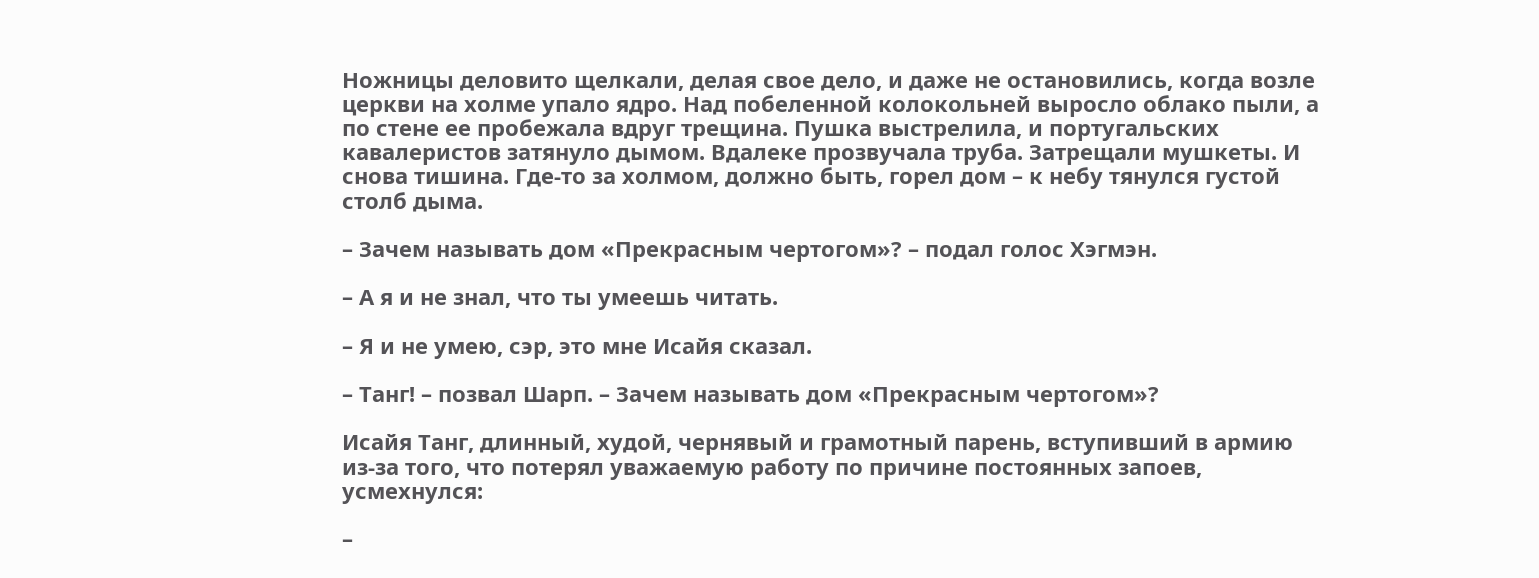Ножницы деловито щелкали, делая свое дело, и даже не остановились, когда возле церкви на холме упало ядро. Над побеленной колокольней выросло облако пыли, а по стене ее пробежала вдруг трещина. Пушка выстрелила, и португальских кавалеристов затянуло дымом. Вдалеке прозвучала труба. Затрещали мушкеты. И снова тишина. Где-то за холмом, должно быть, горел дом – к небу тянулся густой столб дыма.

– Зачем называть дом «Прекрасным чертогом»? – подал голос Хэгмэн.

– А я и не знал, что ты умеешь читать.

– Я и не умею, сэр, это мне Исайя сказал.

– Танг! – позвал Шарп. – Зачем называть дом «Прекрасным чертогом»?

Исайя Танг, длинный, худой, чернявый и грамотный парень, вступивший в армию из-за того, что потерял уважаемую работу по причине постоянных запоев, усмехнулся:

–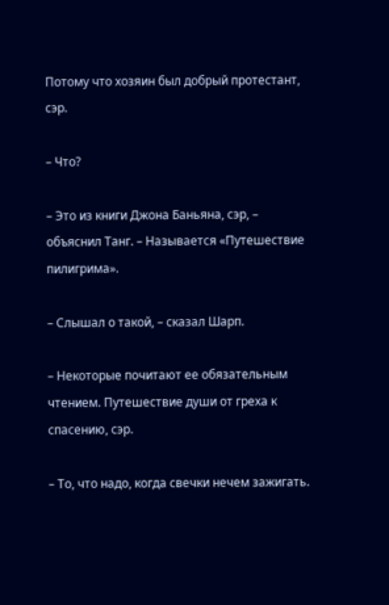Потому что хозяин был добрый протестант, сэр.

– Что?

– Это из книги Джона Баньяна, сэр, – объяснил Танг. – Называется «Путешествие пилигрима».

– Слышал о такой, – сказал Шарп.

– Некоторые почитают ее обязательным чтением. Путешествие души от греха к спасению, сэр.

– То, что надо, когда свечки нечем зажигать.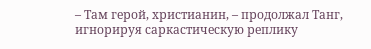– Там герой, христианин, – продолжал Танг, игнорируя саркастическую реплику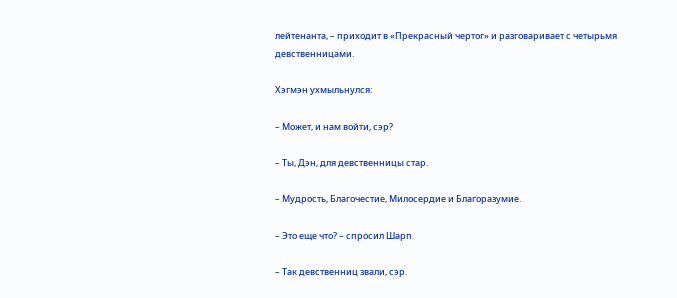лейтенанта, – приходит в «Прекрасный чертог» и разговаривает с четырьмя девственницами.

Хэгмэн ухмыльнулся:

– Может, и нам войти, сэр?

– Ты, Дэн, для девственницы стар.

– Мудрость, Благочестие, Милосердие и Благоразумие.

– Это еще что? – спросил Шарп.

– Так девственниц звали, сэр.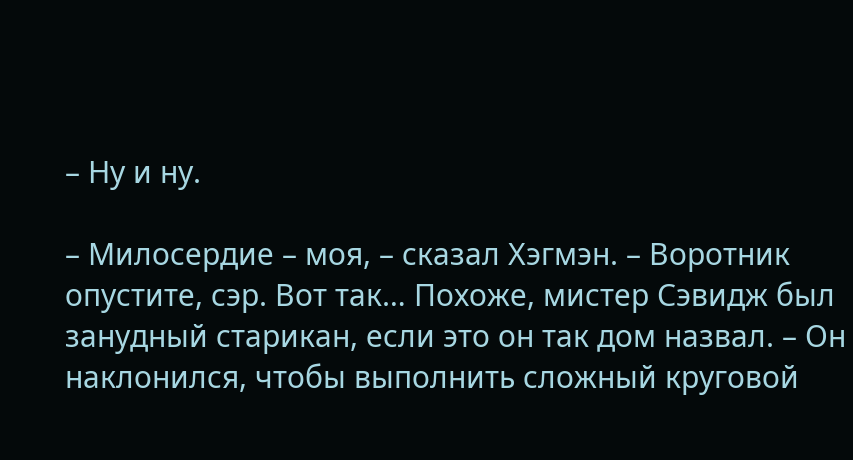– Ну и ну.

– Милосердие – моя, – сказал Хэгмэн. – Воротник опустите, сэр. Вот так… Похоже, мистер Сэвидж был занудный старикан, если это он так дом назвал. – Он наклонился, чтобы выполнить сложный круговой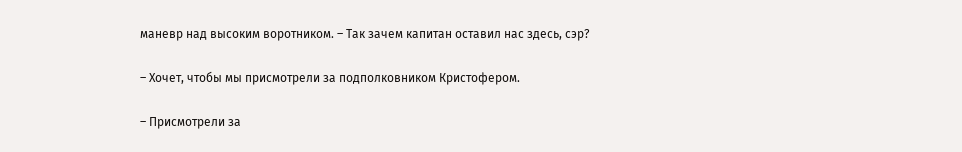маневр над высоким воротником. – Так зачем капитан оставил нас здесь, сэр?

– Хочет, чтобы мы присмотрели за подполковником Кристофером.

– Присмотрели за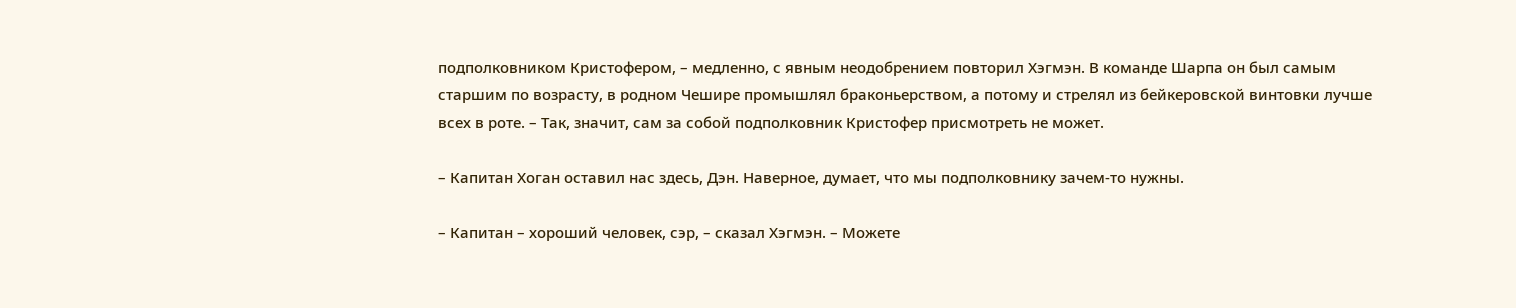подполковником Кристофером, – медленно, с явным неодобрением повторил Хэгмэн. В команде Шарпа он был самым старшим по возрасту, в родном Чешире промышлял браконьерством, а потому и стрелял из бейкеровской винтовки лучше всех в роте. – Так, значит, сам за собой подполковник Кристофер присмотреть не может.

– Капитан Хоган оставил нас здесь, Дэн. Наверное, думает, что мы подполковнику зачем-то нужны.

– Капитан – хороший человек, сэр, – сказал Хэгмэн. – Можете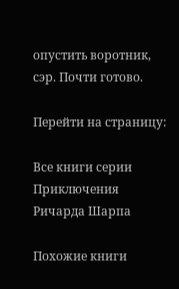опустить воротник, сэр. Почти готово.

Перейти на страницу:

Все книги серии Приключения Ричарда Шарпа

Похожие книги